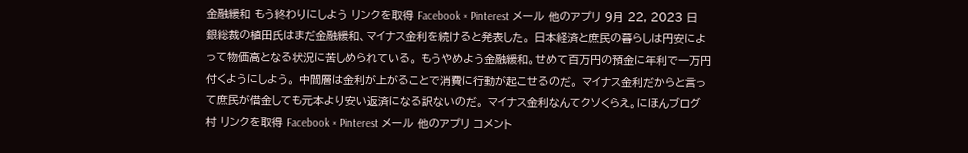金融緩和 もう終わりにしよう リンクを取得 Facebook × Pinterest メール 他のアプリ 9月 22, 2023 日銀総裁の植田氏はまだ金融緩和、マイナス金利を続けると発表した。 日本経済と庶民の暮らしは円安によって物価高となる状況に苦しめられている。 もうやめよう金融緩和。せめて百万円の預金に年利で一万円付くようにしよう。 中間層は金利が上がることで消費に行動が起こせるのだ。 マイナス金利だからと言って庶民が借金しても元本より安い返済になる訳ないのだ。 マイナス金利なんてクソくらえ。にほんブログ村 リンクを取得 Facebook × Pinterest メール 他のアプリ コメント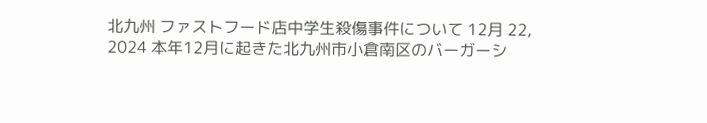北九州 ファストフード店中学生殺傷事件について 12月 22, 2024 本年12月に起きた北九州市小倉南区のバーガーシ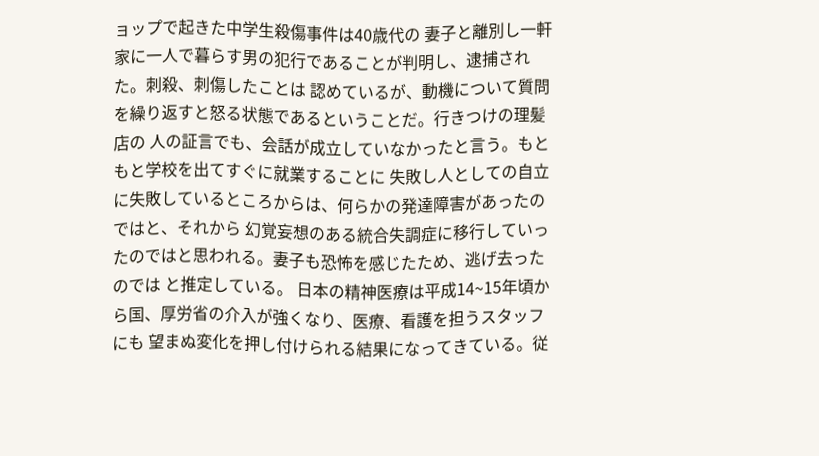ョップで起きた中学生殺傷事件は40歳代の 妻子と離別し一軒家に一人で暮らす男の犯行であることが判明し、逮捕された。刺殺、刺傷したことは 認めているが、動機について質問を繰り返すと怒る状態であるということだ。行きつけの理髪店の 人の証言でも、会話が成立していなかったと言う。もともと学校を出てすぐに就業することに 失敗し人としての自立に失敗しているところからは、何らかの発達障害があったのではと、それから 幻覚妄想のある統合失調症に移行していったのではと思われる。妻子も恐怖を感じたため、逃げ去ったのでは と推定している。 日本の精神医療は平成14~15年頃から国、厚労省の介入が強くなり、医療、看護を担うスタッフにも 望まぬ変化を押し付けられる結果になってきている。従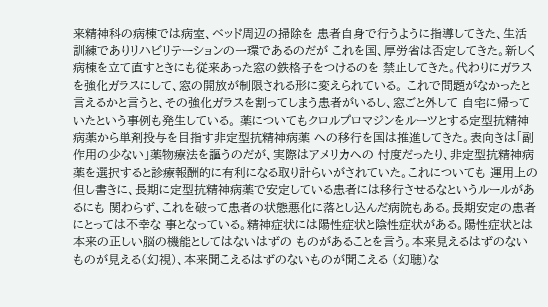来精神科の病棟では病室、ベッド周辺の掃除を 患者自身で行うように指導してきた、生活訓練でありリハビリテーションの一環であるのだが これを国、厚労省は否定してきた。新しく病棟を立て直すときにも従来あった窓の鉄格子をつけるのを 禁止してきた。代わりにガラスを強化ガラスにして、窓の開放が制限される形に変えられている。 これで問題がなかったと言えるかと言うと、その強化ガラスを割ってしまう患者がいるし、窓ごと外して 自宅に帰っていたという事例も発生している。 薬についてもクロルプロマジンをルーツとする定型抗精神病薬から単剤投与を目指す非定型抗精神病薬 への移行を国は推進してきた。表向きは「副作用の少ない」薬物療法を謳うのだが、実際はアメリカへの 忖度だったり、非定型抗精神病薬を選択すると診療報酬的に有利になる取り計らいがされていた。これについても 運用上の但し書きに、長期に定型抗精神病薬で安定している患者には移行させるなというルールがあるにも 関わらず、これを破って患者の状態悪化に落とし込んだ病院もある。長期安定の患者にとっては不幸な 事となっている。精神症状には陽性症状と陰性症状がある。陽性症状とは本来の正しい脳の機能としてはないはずの ものがあることを言う。本来見えるはずのないものが見える(幻視)、本来聞こえるはずのないものが聞こえる (幻聴)な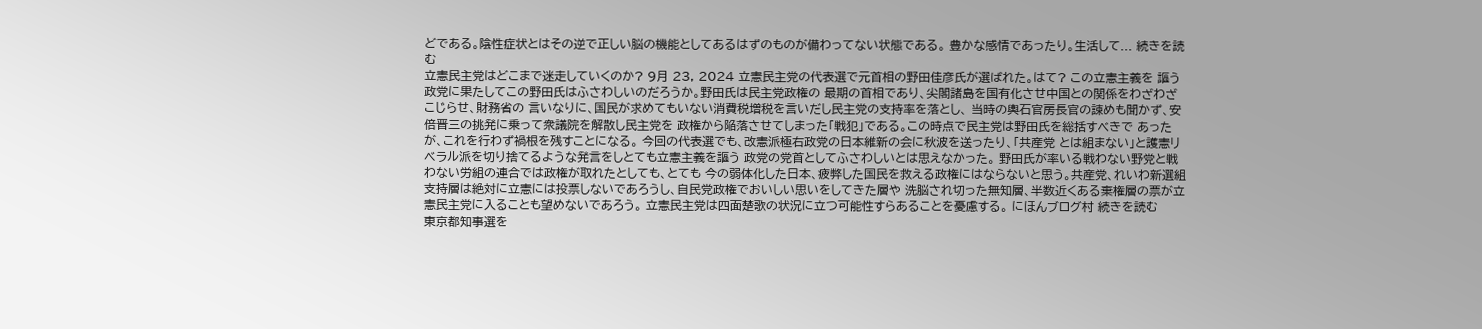どである。陰性症状とはその逆で正しい脳の機能としてあるはずのものが備わってない状態である。 豊かな感情であったり。生活して... 続きを読む
立憲民主党はどこまで迷走していくのか? 9月 23, 2024 立憲民主党の代表選で元首相の野田佳彦氏が選ばれた。はて? この立憲主義を 謳う政党に果たしてこの野田氏はふさわしいのだろうか。野田氏は民主党政権の 最期の首相であり、尖閣諸島を国有化させ中国との関係をわざわざこじらせ、財務省の 言いなりに、国民が求めてもいない消費税増税を言いだし民主党の支持率を落とし、 当時の輿石官房長官の諫めも聞かず、安倍晋三の挑発に乗って衆議院を解散し民主党を 政権から陥落させてしまった「戦犯」である。この時点で民主党は野田氏を総括すべきで あったが、これを行わず禍根を残すことになる。 今回の代表選でも、改憲派極右政党の日本維新の会に秋波を送ったり、「共産党 とは組まない」と護憲リベラル派を切り捨てるような発言をしとても立憲主義を謳う 政党の党首としてふさわしいとは思えなかった。 野田氏が率いる戦わない野党と戦わない労組の連合では政権が取れたとしても、とても 今の弱体化した日本、疲弊した国民を救える政権にはならないと思う。共産党、れいわ新選組 支持層は絶対に立憲には投票しないであろうし、自民党政権でおいしい思いをしてきた層や 洗脳され切った無知層、半数近くある棄権層の票が立憲民主党に入ることも望めないであろう。 立憲民主党は四面楚歌の状況に立つ可能性すらあることを憂慮する。 にほんブログ村 続きを読む
東京都知事選を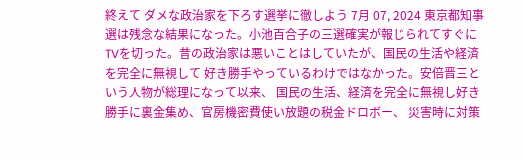終えて ダメな政治家を下ろす選挙に徹しよう 7月 07, 2024 東京都知事選は残念な結果になった。小池百合子の三選確実が報じられてすぐに TVを切った。昔の政治家は悪いことはしていたが、国民の生活や経済を完全に無視して 好き勝手やっているわけではなかった。安倍晋三という人物が総理になって以来、 国民の生活、経済を完全に無視し好き勝手に裏金集め、官房機密費使い放題の税金ドロボー、 災害時に対策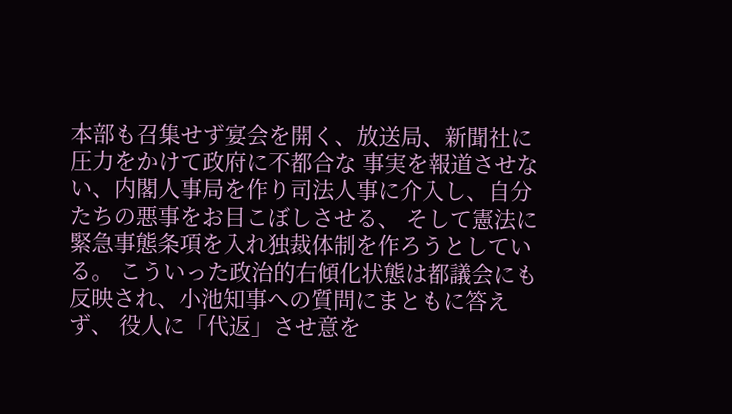本部も召集せず宴会を開く、放送局、新聞社に圧力をかけて政府に不都合な 事実を報道させない、内閣人事局を作り司法人事に介入し、自分たちの悪事をお目こぼしさせる、 そして憲法に緊急事態条項を入れ独裁体制を作ろうとしている。 こういった政治的右傾化状態は都議会にも反映され、小池知事への質問にまともに答えず、 役人に「代返」させ意を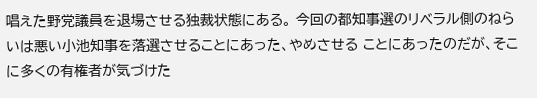唱えた野党議員を退場させる独裁状態にある。 今回の都知事選のリベラル側のねらいは悪い小池知事を落選させることにあった、やめさせる ことにあったのだが、そこに多くの有権者が気づけた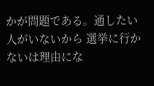かが問題である。通したい人がいないから 選挙に行かないは理由にな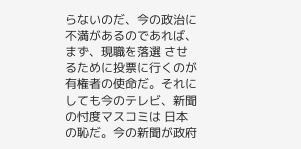らないのだ、今の政治に不満があるのであれば、まず、現職を落選 させるために投票に行くのが有権者の使命だ。それにしても今のテレビ、新聞の忖度マスコミは 日本の恥だ。今の新聞が政府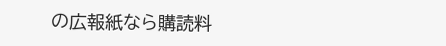の広報紙なら購読料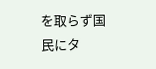を取らず国民にタ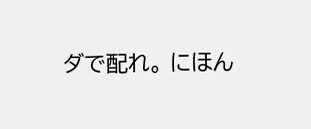ダで配れ。 にほん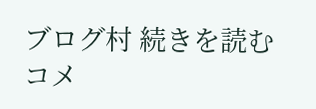ブログ村 続きを読む
コメ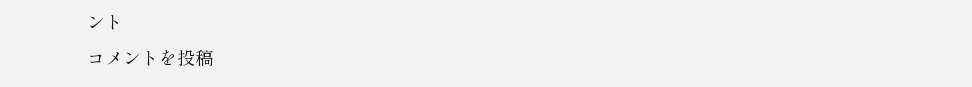ント
コメントを投稿